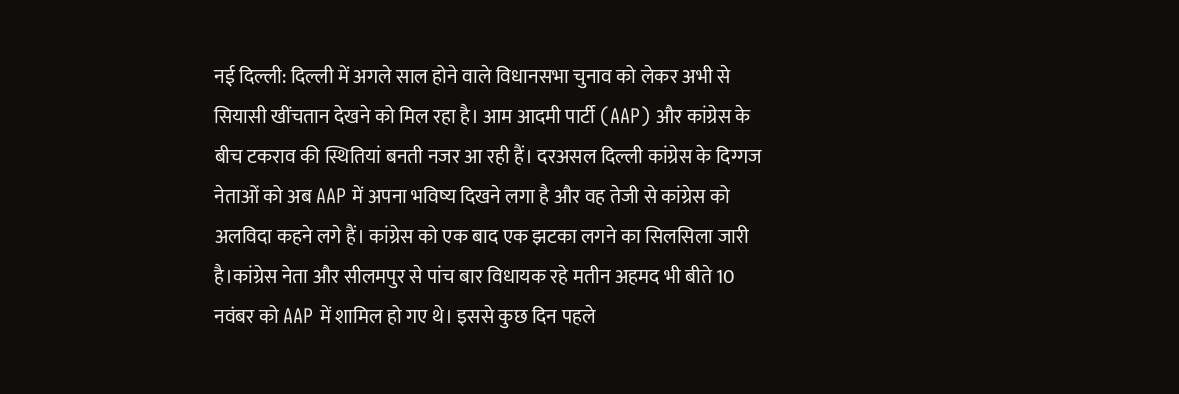नई दिल्ली: दिल्ली में अगले साल होने वाले विधानसभा चुनाव को लेकर अभी से सियासी खींचतान देखने को मिल रहा है। आम आदमी पार्टी (AAP) और कांग्रेस के बीच टकराव की स्थितियां बनती नजर आ रही हैं। दरअसल दिल्ली कांग्रेस के दिग्गज नेताओं को अब AAP में अपना भविष्य दिखने लगा है और वह तेजी से कांग्रेस को अलविदा कहने लगे हैं। कांग्रेस को एक बाद एक झटका लगने का सिलसिला जारी है।कांग्रेस नेता और सीलमपुर से पांच बार विधायक रहे मतीन अहमद भी बीते 10 नवंबर को AAP में शामिल हो गए थे। इससे कुछ दिन पहले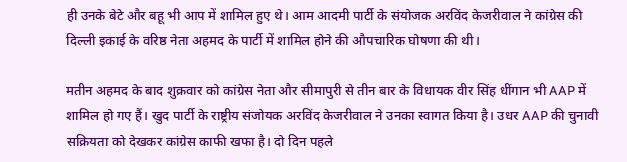ही उनके बेटे और बहू भी आप में शामिल हुए थे। आम आदमी पार्टी के संयोजक अरविंद केजरीवाल ने कांग्रेस की दिल्ली इकाई के वरिष्ठ नेता अहमद के पार्टी में शामिल होने की औपचारिक घोषणा की थी।

मतीन अहमद के बाद शुक्रवार को कांग्रेस नेता और सीमापुरी से तीन बार के विधायक वीर सिंह धींगान भी AAP में शामिल हो गए हैं। खुद पार्टी के राष्ट्रीय संजोयक अरविंद केजरीवाल ने उनका स्वागत किया है। उधर AAP की चुनावी सक्रियता को देखकर कांग्रेस काफी खफा है। दो दिन पहले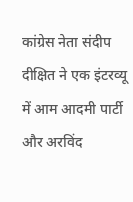कांग्रेस नेता संदीप दीक्षित ने एक इंटरव्यू में आम आदमी पार्टी और अरविंद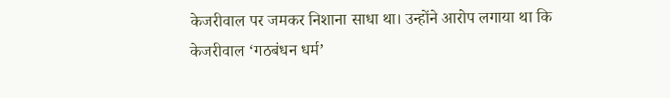केजरीवाल पर जमकर निशाना साधा था। उन्होंने आरोप लगाया था कि केजरीवाल ‘गठबंधन धर्म’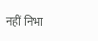नहीं निभा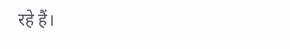रहे हैं।